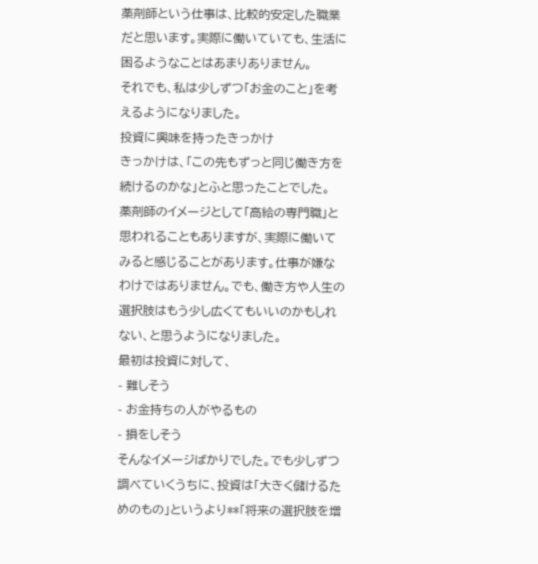薬剤師という仕事は、比較的安定した職業だと思います。実際に働いていても、生活に困るようなことはあまりありません。
それでも、私は少しずつ「お金のこと」を考えるようになりました。
投資に興味を持ったきっかけ
きっかけは、「この先もずっと同じ働き方を続けるのかな」とふと思ったことでした。
薬剤師のイメージとして「高給の専門職」と思われることもありますが、実際に働いてみると感じることがあります。仕事が嫌なわけではありません。でも、働き方や人生の選択肢はもう少し広くてもいいのかもしれない、と思うようになりました。
最初は投資に対して、
- 難しそう
- お金持ちの人がやるもの
- 損をしそう
そんなイメージばかりでした。でも少しずつ調べていくうちに、投資は「大きく儲けるためのもの」というより**「将来の選択肢を増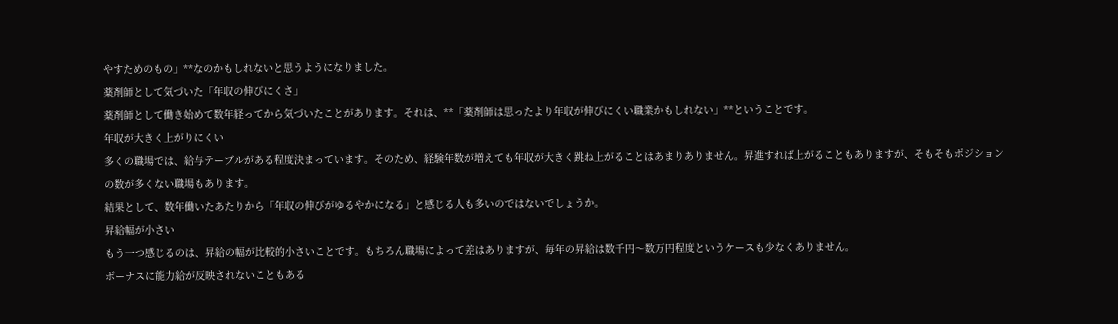やすためのもの」**なのかもしれないと思うようになりました。
薬剤師として気づいた「年収の伸びにくさ」
薬剤師として働き始めて数年経ってから気づいたことがあります。それは、**「薬剤師は思ったより年収が伸びにくい職業かもしれない」**ということです。
年収が大きく上がりにくい
多くの職場では、給与テーブルがある程度決まっています。そのため、経験年数が増えても年収が大きく跳ね上がることはあまりありません。昇進すれば上がることもありますが、そもそもポジションの数が多くない職場もあります。
結果として、数年働いたあたりから「年収の伸びがゆるやかになる」と感じる人も多いのではないでしょうか。
昇給幅が小さい
もう一つ感じるのは、昇給の幅が比較的小さいことです。もちろん職場によって差はありますが、毎年の昇給は数千円〜数万円程度というケースも少なくありません。
ボーナスに能力給が反映されないこともある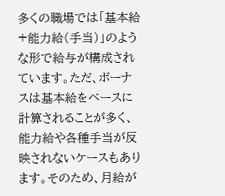多くの職場では「基本給+能力給(手当)」のような形で給与が構成されています。ただ、ボーナスは基本給をベースに計算されることが多く、能力給や各種手当が反映されないケースもあります。そのため、月給が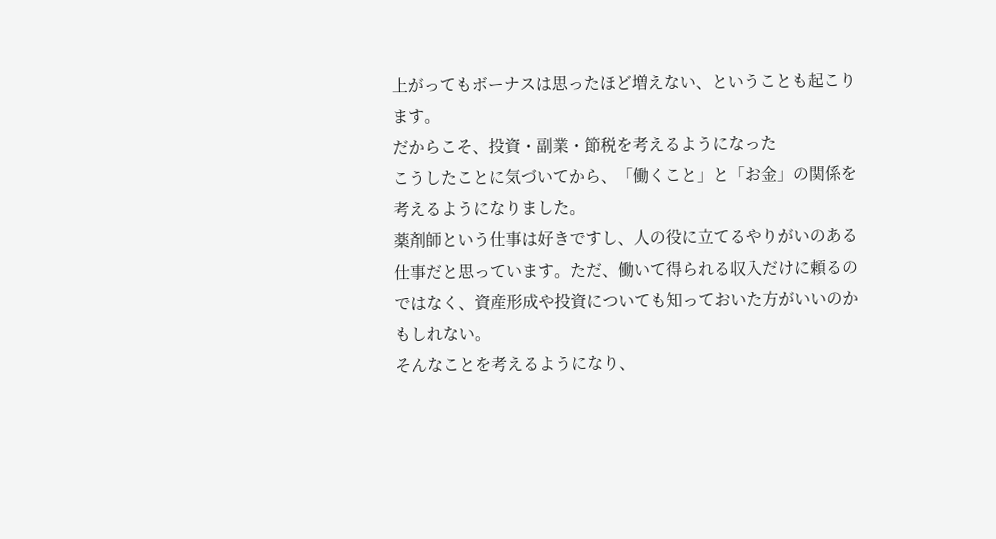上がってもボーナスは思ったほど増えない、ということも起こります。
だからこそ、投資・副業・節税を考えるようになった
こうしたことに気づいてから、「働くこと」と「お金」の関係を考えるようになりました。
薬剤師という仕事は好きですし、人の役に立てるやりがいのある仕事だと思っています。ただ、働いて得られる収入だけに頼るのではなく、資産形成や投資についても知っておいた方がいいのかもしれない。
そんなことを考えるようになり、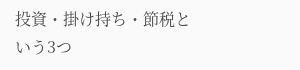投資・掛け持ち・節税という3つ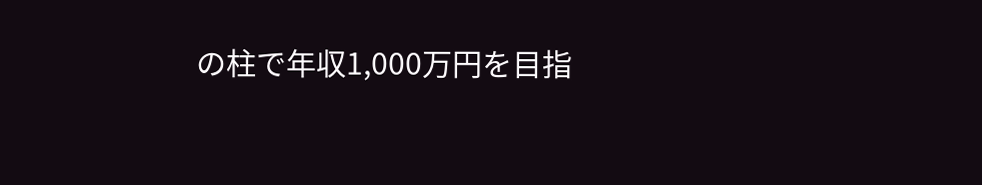の柱で年収1,000万円を目指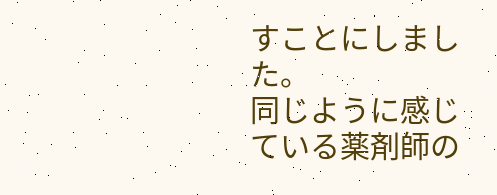すことにしました。
同じように感じている薬剤師の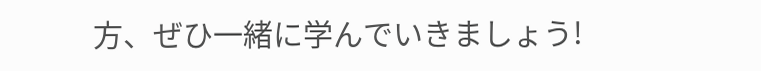方、ぜひ一緒に学んでいきましょう!